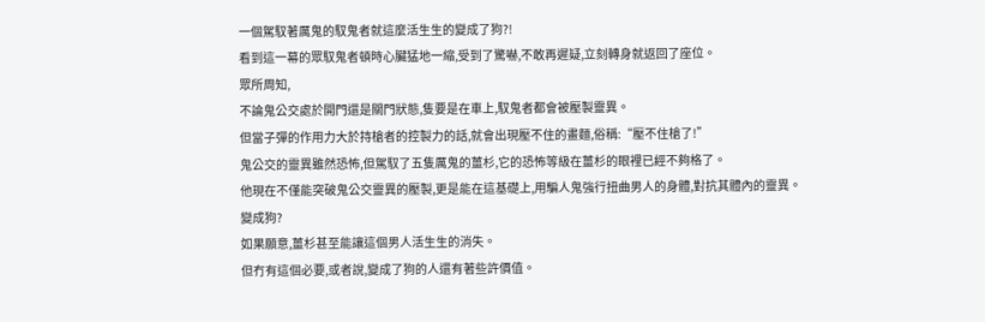一個駕馭著厲鬼的馭鬼者就這麼活生生的變成了狗?!
看到這一幕的眾馭鬼者頓時心臟猛地一縮,受到了驚嚇,不敢再遲疑,立刻轉身就返回了座位。
眾所周知,
不論鬼公交處於開門還是關門狀態,隻要是在車上,馭鬼者都會被壓製靈異。
但當子彈的作用力大於持槍者的控製力的話,就會出現壓不住的畫麵,俗稱:“壓不住槍了!”
鬼公交的靈異雖然恐怖,但駕馭了五隻厲鬼的薑杉,它的恐怖等級在薑杉的眼裡已經不夠格了。
他現在不僅能突破鬼公交靈異的壓製,更是能在這基礎上,用騙人鬼強行扭曲男人的身體,對抗其體內的靈異。
變成狗?
如果願意,薑杉甚至能讓這個男人活生生的消失。
但冇有這個必要,或者說,變成了狗的人還有著些許價值。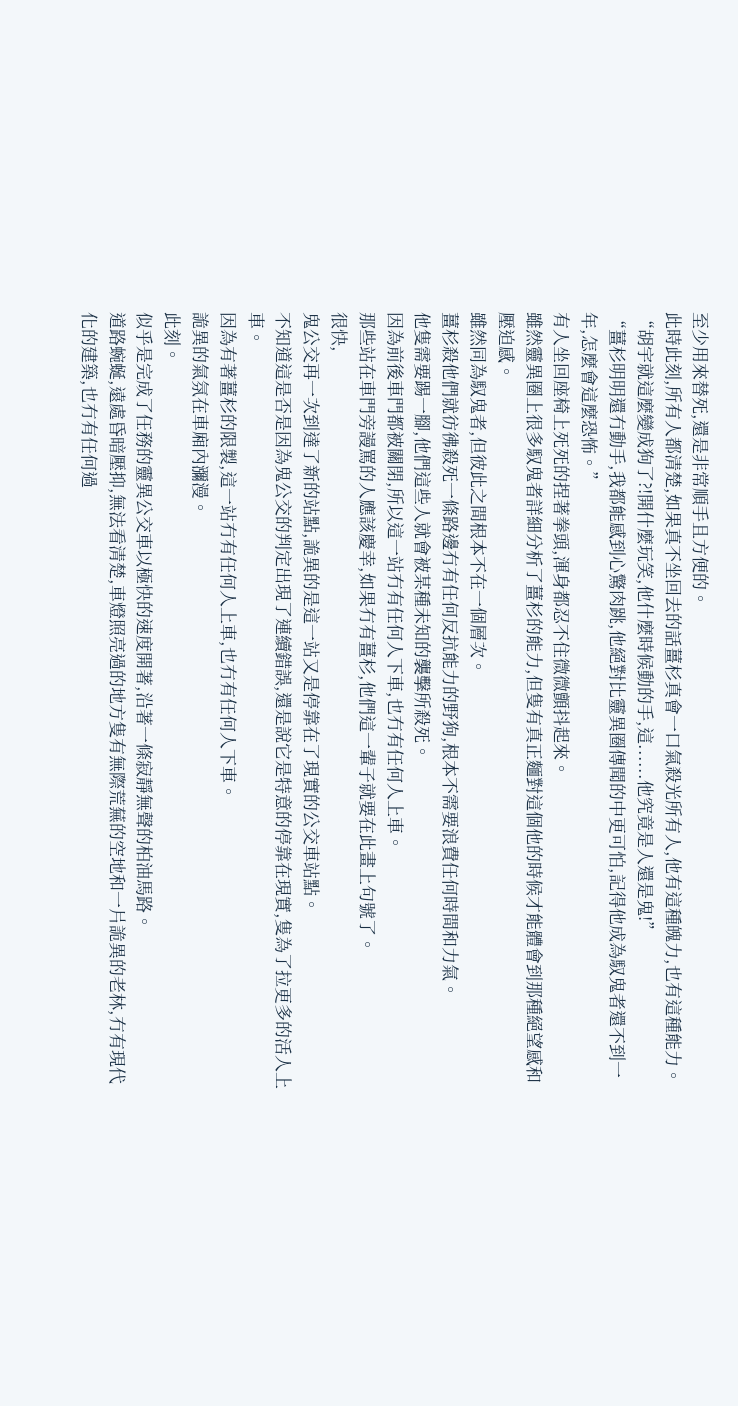至少用來替死,還是非常順手且方便的。
此時此刻,所有人都清楚,如果真不坐回去的話薑杉真會一口氣殺光所有人,他有這種魄力,也有這種能力。
“胡宇就這麼變成狗了?!開什麼玩笑,他什麼時候動的手,這......他究竟是人還是鬼!”
“薑杉明明還冇動手,我都能感到心驚肉跳,他絕對比靈異圈傳聞的中更可怕,記得他成為馭鬼者還不到一年,怎麼會這麼恐怖。”
有人坐回座椅上死死的捏著拳頭,渾身都忍不住微微顫抖起來。
雖然靈異圈上很多馭鬼者詳細分析了薑杉的能力,但隻有真正麵對這個他的時候才能體會到那種絕望感和壓迫感。
雖然同為馭鬼者,但彼此之間根本不在一個層次。
薑杉殺他們就彷彿殺死一條路邊冇有任何反抗能力的野狗,根本不需要浪費任何時間和力氣。
他隻需要踢一腳,他們這些人就會被某種未知的襲擊所殺死。
因為前後車門都被關閉,所以這一站冇有任何人下車,也冇有任何人上車。
那些站在車門旁謾罵的人應該慶幸,如果冇有薑杉,他們這一輩子就要在此畫上句號了。
很快,
鬼公交再一次到達了新的站點,詭異的是這一站又是停靠在了現實的公交車站點。
不知道這是否是因為鬼公交的判定出現了連續錯誤,還是說它是特意的停靠在現實,隻為了拉更多的活人上車。
因為有著薑杉的限製,這一站冇有任何人上車,也冇有任何人下車。
詭異的氣氛在車廂內瀰漫。
此刻。
似乎是完成了任務的靈異公交車以極快的速度開著,沿著一條寂靜無聲的柏油馬路。
道路蜿蜒,遠處昏暗壓抑,無法看清楚,車燈照亮過的地方隻有無際荒蕪的空地和一片詭異的老林,冇有現代化的建築,也冇有任何過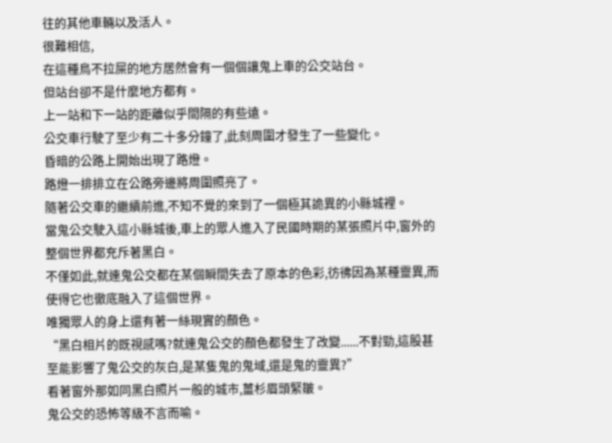往的其他車輛以及活人。
很難相信,
在這種鳥不拉屎的地方居然會有一個個讓鬼上車的公交站台。
但站台卻不是什麼地方都有。
上一站和下一站的距離似乎間隔的有些遠。
公交車行駛了至少有二十多分鐘了,此刻周圍才發生了一些變化。
昏暗的公路上開始出現了路燈。
路燈一排排立在公路旁邊將周圍照亮了。
隨著公交車的繼續前進,不知不覺的來到了一個極其詭異的小縣城裡。
當鬼公交駛入這小縣城後,車上的眾人進入了民國時期的某張照片中,窗外的整個世界都充斥著黑白。
不僅如此,就連鬼公交都在某個瞬間失去了原本的色彩,彷彿因為某種靈異,而使得它也徹底融入了這個世界。
唯獨眾人的身上還有著一絲現實的顏色。
“黑白相片的既視感嗎?就連鬼公交的顏色都發生了改變......不對勁,這股甚至能影響了鬼公交的灰白,是某隻鬼的鬼域,還是鬼的靈異?”
看著窗外那如同黑白照片一般的城市,薑杉眉頭緊皺。
鬼公交的恐怖等級不言而喻。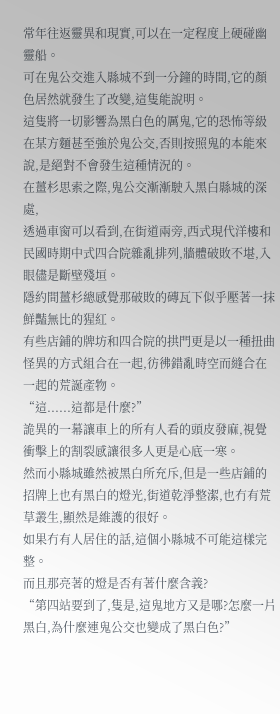常年往返靈異和現實,可以在一定程度上硬碰幽靈船。
可在鬼公交進入縣城不到一分鐘的時間,它的顏色居然就發生了改變,這隻能說明。
這隻將一切影響為黑白色的厲鬼,它的恐怖等級在某方麵甚至強於鬼公交,否則按照鬼的本能來說,是絕對不會發生這種情況的。
在薑杉思索之際,鬼公交漸漸駛入黑白縣城的深處,
透過車窗可以看到,在街道兩旁,西式現代洋樓和民國時期中式四合院雜亂排列,牆體破敗不堪,入眼儘是斷壁殘垣。
隱約間薑杉總感覺那破敗的磚瓦下似乎壓著一抹鮮豔無比的猩紅。
有些店鋪的牌坊和四合院的拱門更是以一種扭曲怪異的方式組合在一起,彷彿錯亂時空而縫合在一起的荒誕產物。
“這......這都是什麼?”
詭異的一幕讓車上的所有人看的頭皮發麻,視覺衝擊上的割裂感讓很多人更是心底一寒。
然而小縣城雖然被黑白所充斥,但是一些店鋪的招牌上也有黑白的燈光,街道乾淨整潔,也冇有荒草叢生,顯然是維護的很好。
如果冇有人居住的話,這個小縣城不可能這樣完整。
而且那亮著的燈是否有著什麼含義?
“第四站要到了,隻是,這鬼地方又是哪?怎麼一片黑白,為什麼連鬼公交也變成了黑白色?”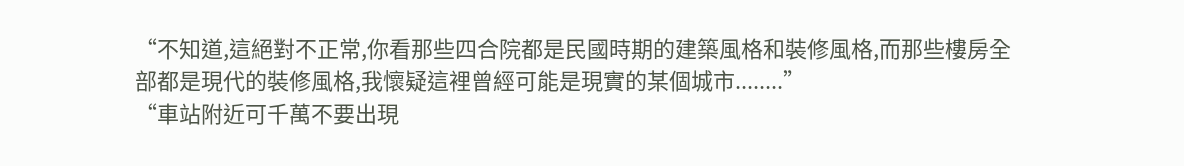“不知道,這絕對不正常,你看那些四合院都是民國時期的建築風格和裝修風格,而那些樓房全部都是現代的裝修風格,我懷疑這裡曾經可能是現實的某個城市........”
“車站附近可千萬不要出現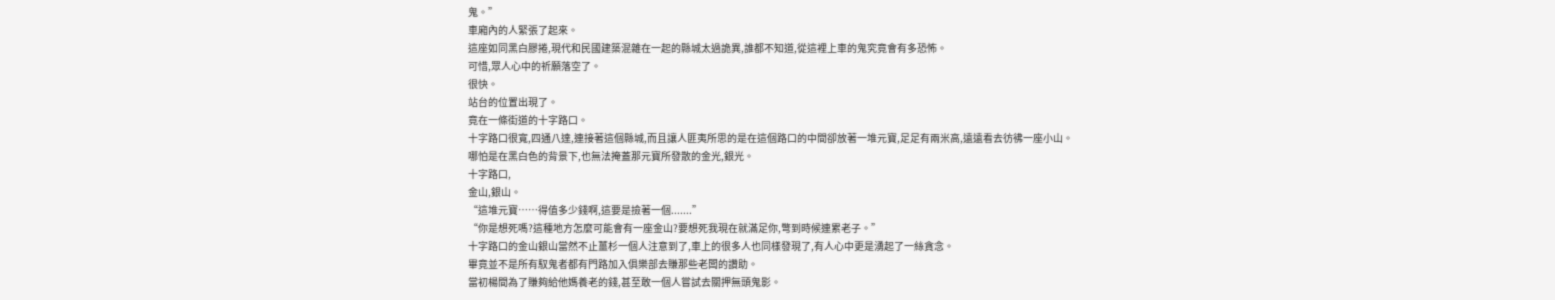鬼。”
車廂內的人緊張了起來。
這座如同黑白膠捲,現代和民國建築混雜在一起的縣城太過詭異,誰都不知道,從這裡上車的鬼究竟會有多恐怖。
可惜,眾人心中的祈願落空了。
很快。
站台的位置出現了。
竟在一條街道的十字路口。
十字路口很寬,四通八達,連接著這個縣城,而且讓人匪夷所思的是在這個路口的中間卻放著一堆元寶,足足有兩米高,遠遠看去彷彿一座小山。
哪怕是在黑白色的背景下,也無法掩蓋那元寶所發散的金光,銀光。
十字路口,
金山,銀山。
“這堆元寶……得值多少錢啊,這要是撿著一個.......”
“你是想死嗎?這種地方怎麼可能會有一座金山?要想死我現在就滿足你,彆到時候連累老子。”
十字路口的金山銀山當然不止薑杉一個人注意到了,車上的很多人也同樣發現了,有人心中更是湧起了一絲貪念。
畢竟並不是所有馭鬼者都有門路加入俱樂部去賺那些老闆的讚助。
當初楊間為了賺夠給他媽養老的錢,甚至敢一個人嘗試去關押無頭鬼影。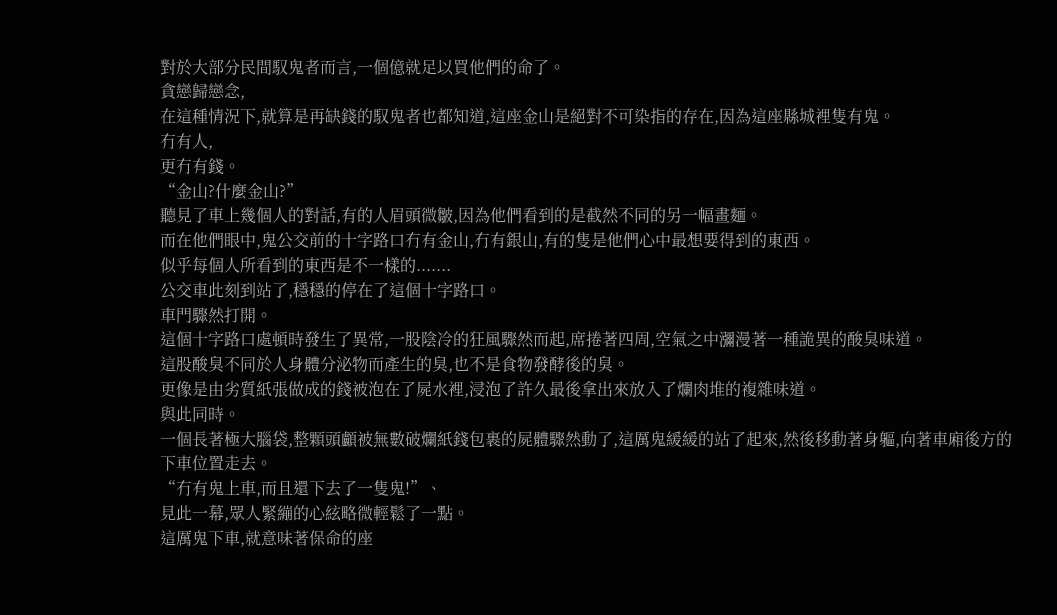對於大部分民間馭鬼者而言,一個億就足以買他們的命了。
貪戀歸戀念,
在這種情況下,就算是再缺錢的馭鬼者也都知道,這座金山是絕對不可染指的存在,因為這座縣城裡隻有鬼。
冇有人,
更冇有錢。
“金山?什麼金山?”
聽見了車上幾個人的對話,有的人眉頭微皺,因為他們看到的是截然不同的另一幅畫麵。
而在他們眼中,鬼公交前的十字路口冇有金山,冇有銀山,有的隻是他們心中最想要得到的東西。
似乎每個人所看到的東西是不一樣的.......
公交車此刻到站了,穩穩的停在了這個十字路口。
車門驟然打開。
這個十字路口處頓時發生了異常,一股陰冷的狂風驟然而起,席捲著四周,空氣之中瀰漫著一種詭異的酸臭味道。
這股酸臭不同於人身體分泌物而產生的臭,也不是食物發酵後的臭。
更像是由劣質紙張做成的錢被泡在了屍水裡,浸泡了許久最後拿出來放入了爛肉堆的複雜味道。
與此同時。
一個長著極大腦袋,整顆頭顱被無數破爛紙錢包裹的屍體驟然動了,這厲鬼緩緩的站了起來,然後移動著身軀,向著車廂後方的下車位置走去。
“冇有鬼上車,而且還下去了一隻鬼!”、
見此一幕,眾人緊繃的心絃略微輕鬆了一點。
這厲鬼下車,就意味著保命的座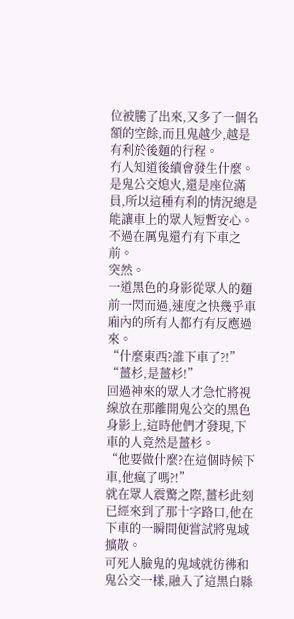位被騰了出來,又多了一個名額的空餘,而且鬼越少,越是有利於後麵的行程。
冇人知道後續會發生什麼。
是鬼公交熄火,還是座位滿員,所以這種有利的情況總是能讓車上的眾人短暫安心。
不過在厲鬼還冇有下車之前。
突然。
一道黑色的身影從眾人的麵前一閃而過,速度之快幾乎車廂內的所有人都冇有反應過來。
“什麼東西?誰下車了?!”
“薑杉,是薑杉!”
回過神來的眾人才急忙將視線放在那離開鬼公交的黑色身影上,這時他們才發現,下車的人竟然是薑杉。
“他要做什麼?在這個時候下車,他瘋了嗎?!”
就在眾人震驚之際,薑杉此刻已經來到了那十字路口,他在下車的一瞬間便嘗試將鬼域擴散。
可死人臉鬼的鬼域就彷彿和鬼公交一樣,融入了這黑白縣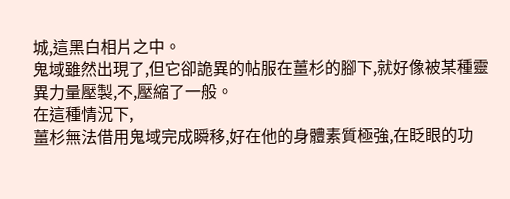城,這黑白相片之中。
鬼域雖然出現了,但它卻詭異的帖服在薑杉的腳下,就好像被某種靈異力量壓製,不,壓縮了一般。
在這種情況下,
薑杉無法借用鬼域完成瞬移,好在他的身體素質極強,在眨眼的功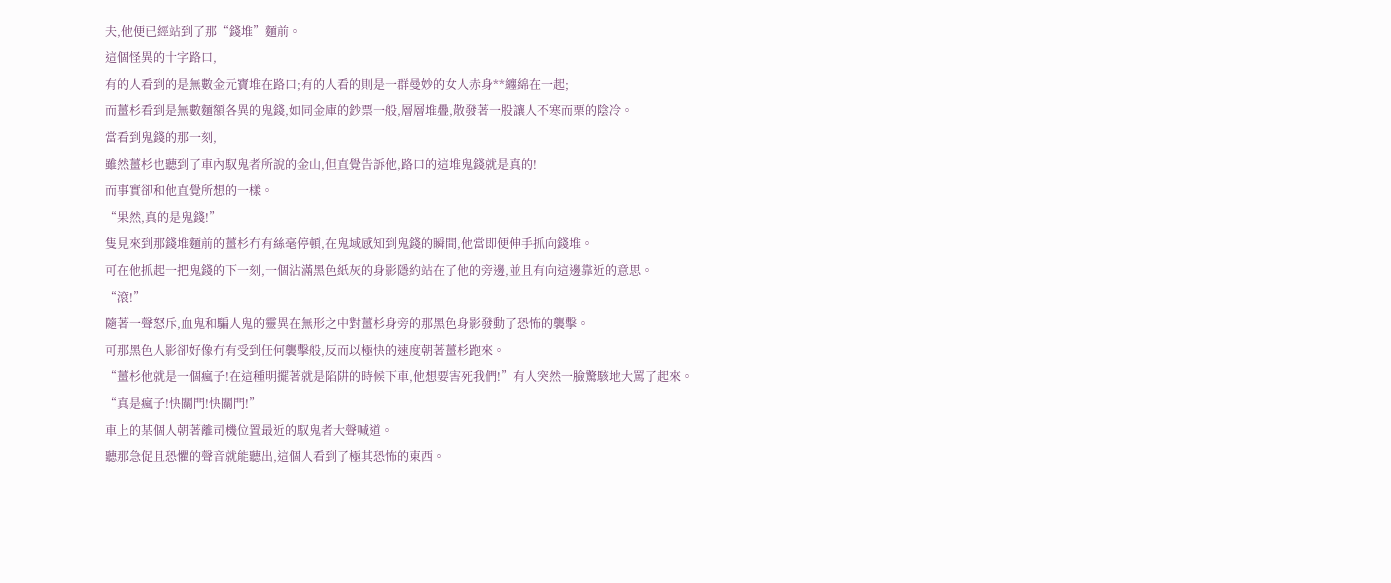夫,他便已經站到了那“錢堆”麵前。
這個怪異的十字路口,
有的人看到的是無數金元寶堆在路口;有的人看的則是一群曼妙的女人赤身**纏綿在一起;
而薑杉看到是無數麵額各異的鬼錢,如同金庫的鈔票一般,層層堆疊,散發著一股讓人不寒而栗的陰冷。
當看到鬼錢的那一刻,
雖然薑杉也聽到了車內馭鬼者所說的金山,但直覺告訴他,路口的這堆鬼錢就是真的!
而事實卻和他直覺所想的一樣。
“果然,真的是鬼錢!”
隻見來到那錢堆麵前的薑杉冇有絲毫停頓,在鬼域感知到鬼錢的瞬間,他當即便伸手抓向錢堆。
可在他抓起一把鬼錢的下一刻,一個沾滿黑色紙灰的身影隱約站在了他的旁邊,並且有向這邊靠近的意思。
“滾!”
隨著一聲怒斥,血鬼和騙人鬼的靈異在無形之中對薑杉身旁的那黑色身影發動了恐怖的襲擊。
可那黑色人影卻好像冇有受到任何襲擊般,反而以極快的速度朝著薑杉跑來。
“薑杉他就是一個瘋子!在這種明擺著就是陷阱的時候下車,他想要害死我們!”有人突然一臉驚駭地大罵了起來。
“真是瘋子!快關門!快關門!”
車上的某個人朝著離司機位置最近的馭鬼者大聲喊道。
聽那急促且恐懼的聲音就能聽出,這個人看到了極其恐怖的東西。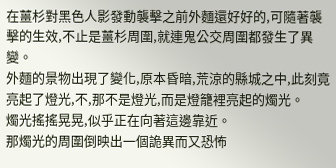在薑杉對黑色人影發動襲擊之前外麵還好好的,可隨著襲擊的生效,不止是薑杉周圍,就連鬼公交周圍都發生了異變。
外麵的景物出現了變化,原本昏暗,荒涼的縣城之中,此刻竟亮起了燈光,不,那不是燈光,而是燈籠裡亮起的燭光。
燭光搖搖晃晃,似乎正在向著這邊靠近。
那燭光的周圍倒映出一個詭異而又恐怖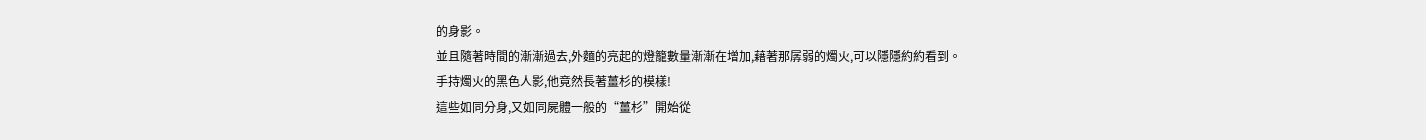的身影。
並且隨著時間的漸漸過去,外麵的亮起的燈籠數量漸漸在增加,藉著那孱弱的燭火,可以隱隱約約看到。
手持燭火的黑色人影,他竟然長著薑杉的模樣!
這些如同分身,又如同屍體一般的“薑杉”開始從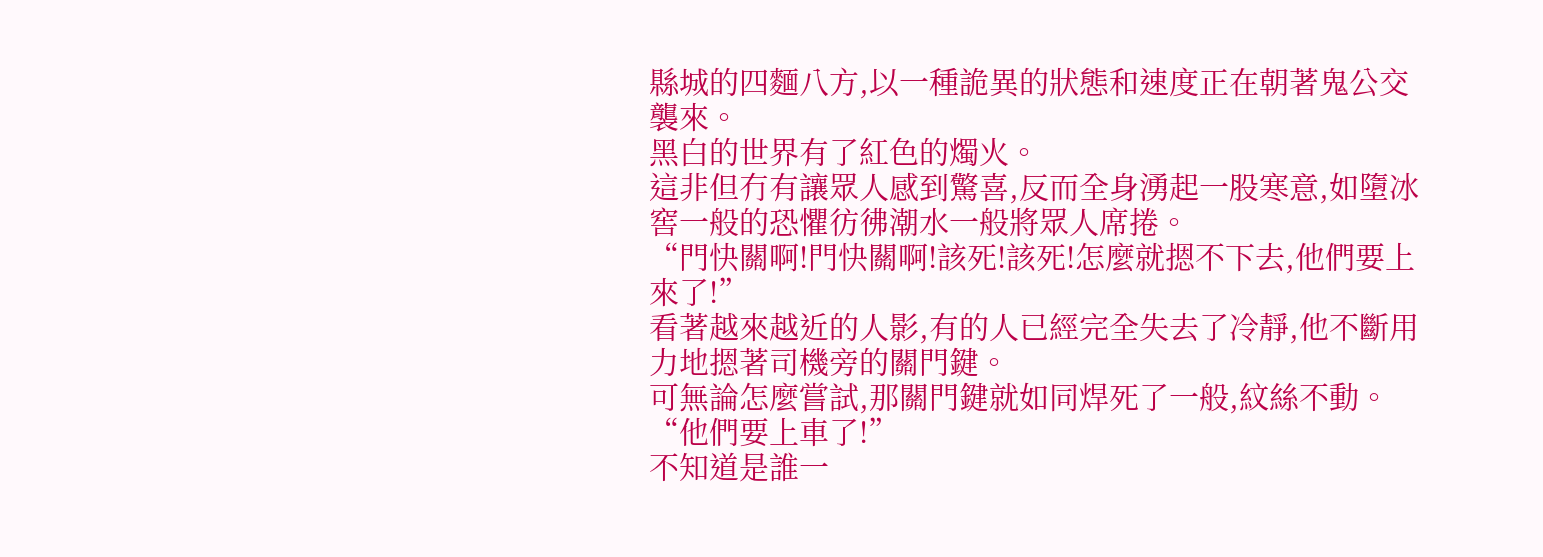縣城的四麵八方,以一種詭異的狀態和速度正在朝著鬼公交襲來。
黑白的世界有了紅色的燭火。
這非但冇有讓眾人感到驚喜,反而全身湧起一股寒意,如墮冰窖一般的恐懼彷彿潮水一般將眾人席捲。
“門快關啊!門快關啊!該死!該死!怎麼就摁不下去,他們要上來了!”
看著越來越近的人影,有的人已經完全失去了冷靜,他不斷用力地摁著司機旁的關門鍵。
可無論怎麼嘗試,那關門鍵就如同焊死了一般,紋絲不動。
“他們要上車了!”
不知道是誰一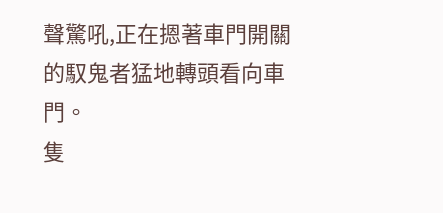聲驚吼,正在摁著車門開關的馭鬼者猛地轉頭看向車門。
隻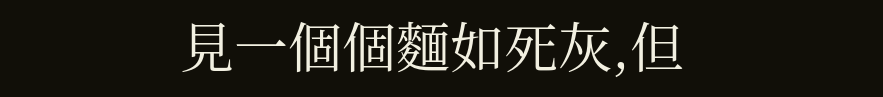見一個個麵如死灰,但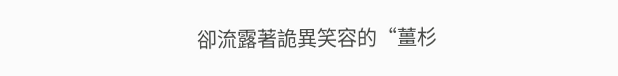卻流露著詭異笑容的“薑杉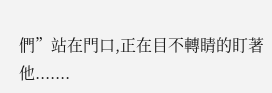們”站在門口,正在目不轉睛的盯著他.......